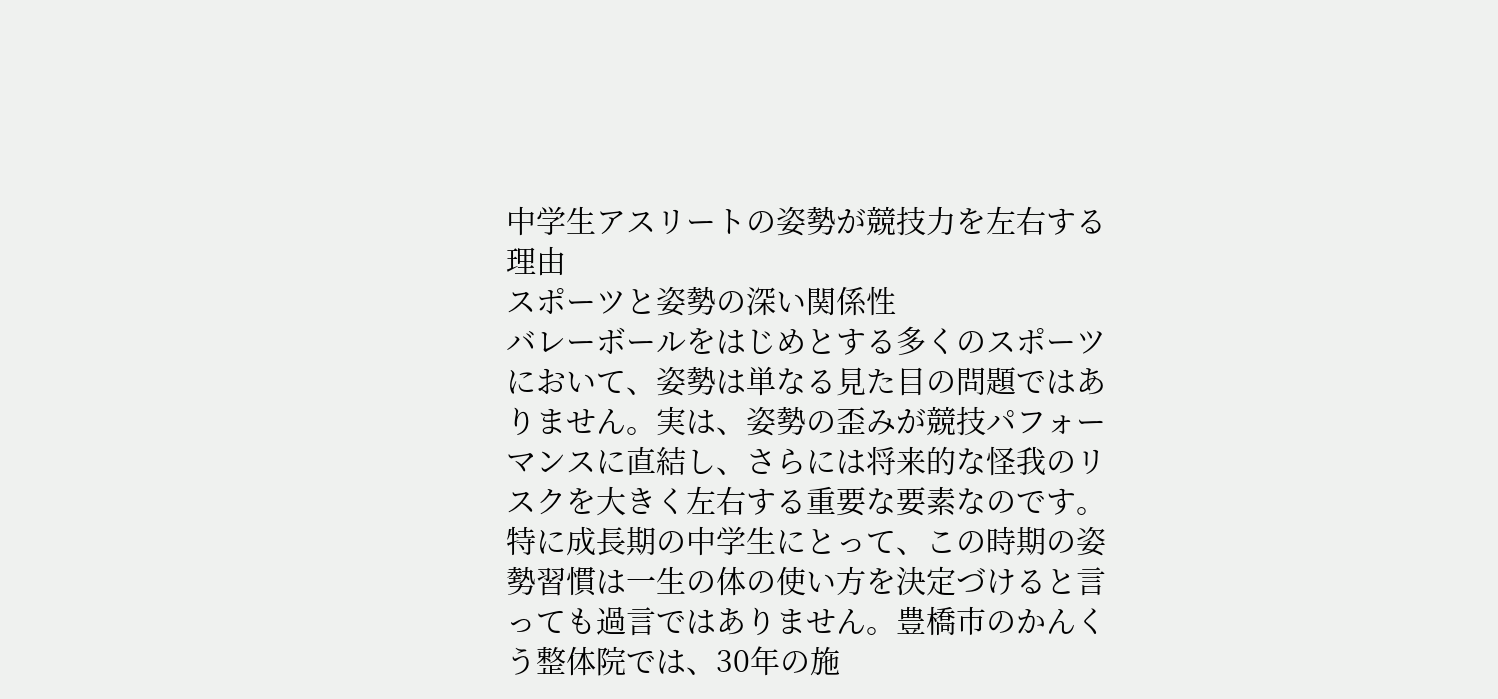中学生アスリートの姿勢が競技力を左右する理由
スポーツと姿勢の深い関係性
バレーボールをはじめとする多くのスポーツにおいて、姿勢は単なる見た目の問題ではありません。実は、姿勢の歪みが競技パフォーマンスに直結し、さらには将来的な怪我のリスクを大きく左右する重要な要素なのです。
特に成長期の中学生にとって、この時期の姿勢習慣は一生の体の使い方を決定づけると言っても過言ではありません。豊橋市のかんくう整体院では、30年の施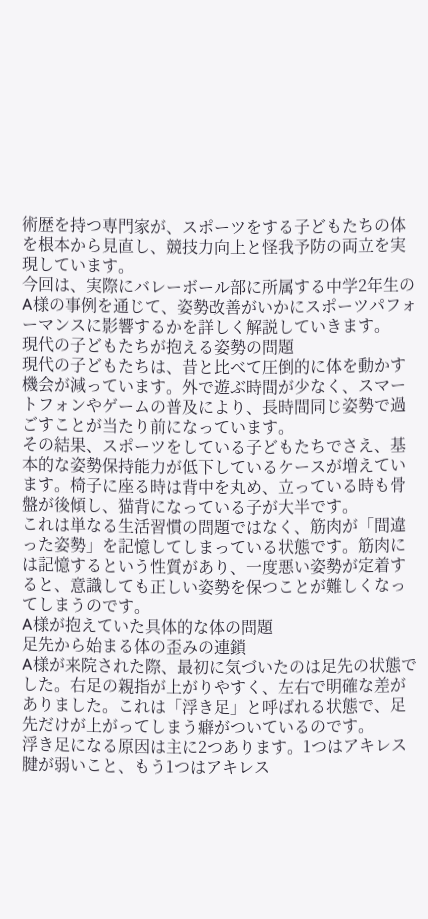術歴を持つ専門家が、スポーツをする子どもたちの体を根本から見直し、競技力向上と怪我予防の両立を実現しています。
今回は、実際にバレーボール部に所属する中学2年生のA様の事例を通じて、姿勢改善がいかにスポーツパフォーマンスに影響するかを詳しく解説していきます。
現代の子どもたちが抱える姿勢の問題
現代の子どもたちは、昔と比べて圧倒的に体を動かす機会が減っています。外で遊ぶ時間が少なく、スマートフォンやゲームの普及により、長時間同じ姿勢で過ごすことが当たり前になっています。
その結果、スポーツをしている子どもたちでさえ、基本的な姿勢保持能力が低下しているケースが増えています。椅子に座る時は背中を丸め、立っている時も骨盤が後傾し、猫背になっている子が大半です。
これは単なる生活習慣の問題ではなく、筋肉が「間違った姿勢」を記憶してしまっている状態です。筋肉には記憶するという性質があり、一度悪い姿勢が定着すると、意識しても正しい姿勢を保つことが難しくなってしまうのです。
A様が抱えていた具体的な体の問題
足先から始まる体の歪みの連鎖
A様が来院された際、最初に気づいたのは足先の状態でした。右足の親指が上がりやすく、左右で明確な差がありました。これは「浮き足」と呼ばれる状態で、足先だけが上がってしまう癖がついているのです。
浮き足になる原因は主に2つあります。1つはアキレス腱が弱いこと、もう1つはアキレス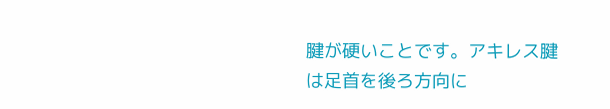腱が硬いことです。アキレス腱は足首を後ろ方向に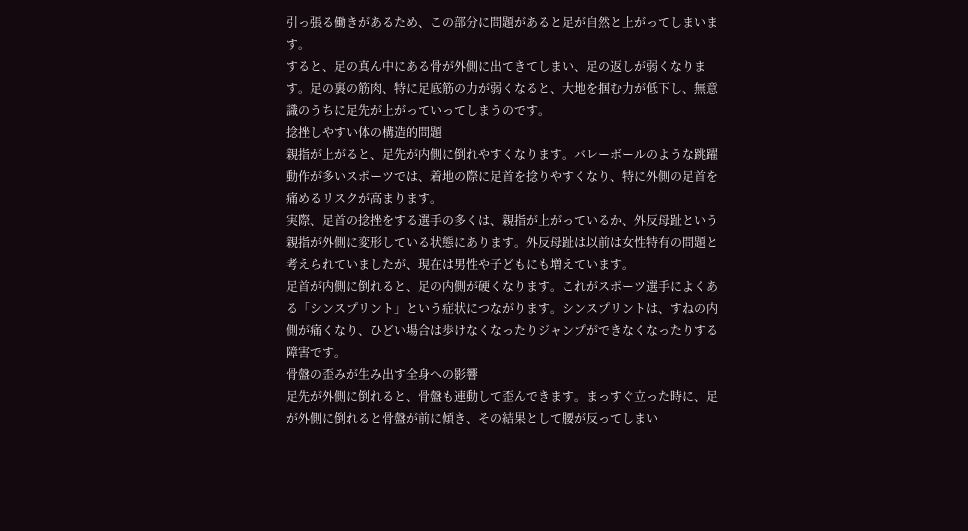引っ張る働きがあるため、この部分に問題があると足が自然と上がってしまいます。
すると、足の真ん中にある骨が外側に出てきてしまい、足の返しが弱くなります。足の裏の筋肉、特に足底筋の力が弱くなると、大地を掴む力が低下し、無意識のうちに足先が上がっていってしまうのです。
捻挫しやすい体の構造的問題
親指が上がると、足先が内側に倒れやすくなります。バレーボールのような跳躍動作が多いスポーツでは、着地の際に足首を捻りやすくなり、特に外側の足首を痛めるリスクが高まります。
実際、足首の捻挫をする選手の多くは、親指が上がっているか、外反母趾という親指が外側に変形している状態にあります。外反母趾は以前は女性特有の問題と考えられていましたが、現在は男性や子どもにも増えています。
足首が内側に倒れると、足の内側が硬くなります。これがスポーツ選手によくある「シンスプリント」という症状につながります。シンスプリントは、すねの内側が痛くなり、ひどい場合は歩けなくなったりジャンプができなくなったりする障害です。
骨盤の歪みが生み出す全身への影響
足先が外側に倒れると、骨盤も連動して歪んできます。まっすぐ立った時に、足が外側に倒れると骨盤が前に傾き、その結果として腰が反ってしまい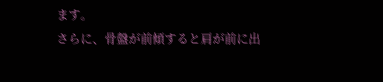ます。
さらに、骨盤が前傾すると肩が前に出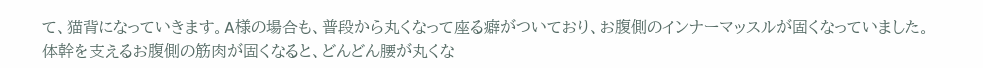て、猫背になっていきます。A様の場合も、普段から丸くなって座る癖がついており、お腹側のインナーマッスルが固くなっていました。
体幹を支えるお腹側の筋肉が固くなると、どんどん腰が丸くな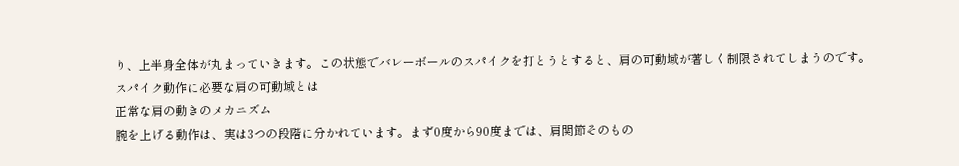り、上半身全体が丸まっていきます。この状態でバレーボールのスパイクを打とうとすると、肩の可動域が著しく制限されてしまうのです。
スパイク動作に必要な肩の可動域とは
正常な肩の動きのメカニズム
腕を上げる動作は、実は3つの段階に分かれています。まず0度から90度までは、肩関節そのもの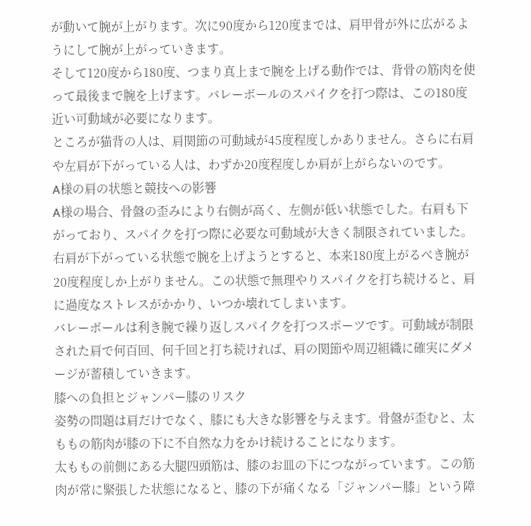が動いて腕が上がります。次に90度から120度までは、肩甲骨が外に広がるようにして腕が上がっていきます。
そして120度から180度、つまり真上まで腕を上げる動作では、背骨の筋肉を使って最後まで腕を上げます。バレーボールのスパイクを打つ際は、この180度近い可動域が必要になります。
ところが猫背の人は、肩関節の可動域が45度程度しかありません。さらに右肩や左肩が下がっている人は、わずか20度程度しか肩が上がらないのです。
A様の肩の状態と競技への影響
A様の場合、骨盤の歪みにより右側が高く、左側が低い状態でした。右肩も下がっており、スパイクを打つ際に必要な可動域が大きく制限されていました。
右肩が下がっている状態で腕を上げようとすると、本来180度上がるべき腕が20度程度しか上がりません。この状態で無理やりスパイクを打ち続けると、肩に過度なストレスがかかり、いつか壊れてしまいます。
バレーボールは利き腕で繰り返しスパイクを打つスポーツです。可動域が制限された肩で何百回、何千回と打ち続ければ、肩の関節や周辺組織に確実にダメージが蓄積していきます。
膝への負担とジャンパー膝のリスク
姿勢の問題は肩だけでなく、膝にも大きな影響を与えます。骨盤が歪むと、太ももの筋肉が膝の下に不自然な力をかけ続けることになります。
太ももの前側にある大腿四頭筋は、膝のお皿の下につながっています。この筋肉が常に緊張した状態になると、膝の下が痛くなる「ジャンパー膝」という障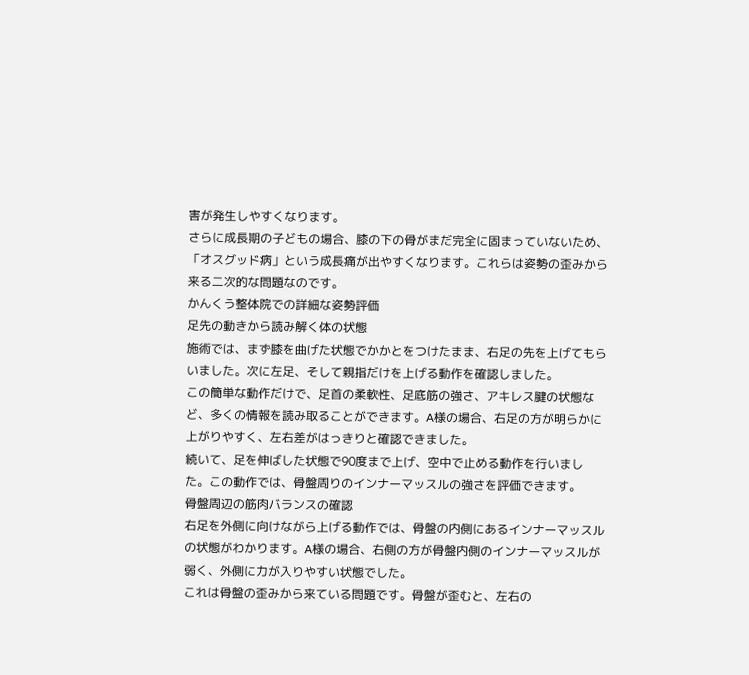害が発生しやすくなります。
さらに成長期の子どもの場合、膝の下の骨がまだ完全に固まっていないため、「オスグッド病」という成長痛が出やすくなります。これらは姿勢の歪みから来る二次的な問題なのです。
かんくう整体院での詳細な姿勢評価
足先の動きから読み解く体の状態
施術では、まず膝を曲げた状態でかかとをつけたまま、右足の先を上げてもらいました。次に左足、そして親指だけを上げる動作を確認しました。
この簡単な動作だけで、足首の柔軟性、足底筋の強さ、アキレス腱の状態など、多くの情報を読み取ることができます。A様の場合、右足の方が明らかに上がりやすく、左右差がはっきりと確認できました。
続いて、足を伸ばした状態で90度まで上げ、空中で止める動作を行いました。この動作では、骨盤周りのインナーマッスルの強さを評価できます。
骨盤周辺の筋肉バランスの確認
右足を外側に向けながら上げる動作では、骨盤の内側にあるインナーマッスルの状態がわかります。A様の場合、右側の方が骨盤内側のインナーマッスルが弱く、外側に力が入りやすい状態でした。
これは骨盤の歪みから来ている問題です。骨盤が歪むと、左右の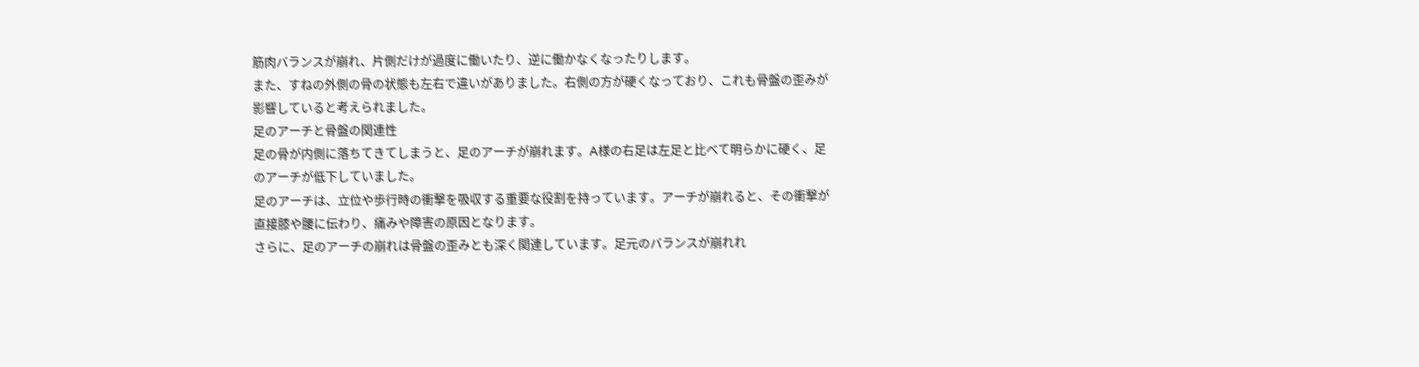筋肉バランスが崩れ、片側だけが過度に働いたり、逆に働かなくなったりします。
また、すねの外側の骨の状態も左右で違いがありました。右側の方が硬くなっており、これも骨盤の歪みが影響していると考えられました。
足のアーチと骨盤の関連性
足の骨が内側に落ちてきてしまうと、足のアーチが崩れます。A様の右足は左足と比べて明らかに硬く、足のアーチが低下していました。
足のアーチは、立位や歩行時の衝撃を吸収する重要な役割を持っています。アーチが崩れると、その衝撃が直接膝や腰に伝わり、痛みや障害の原因となります。
さらに、足のアーチの崩れは骨盤の歪みとも深く関連しています。足元のバランスが崩れれ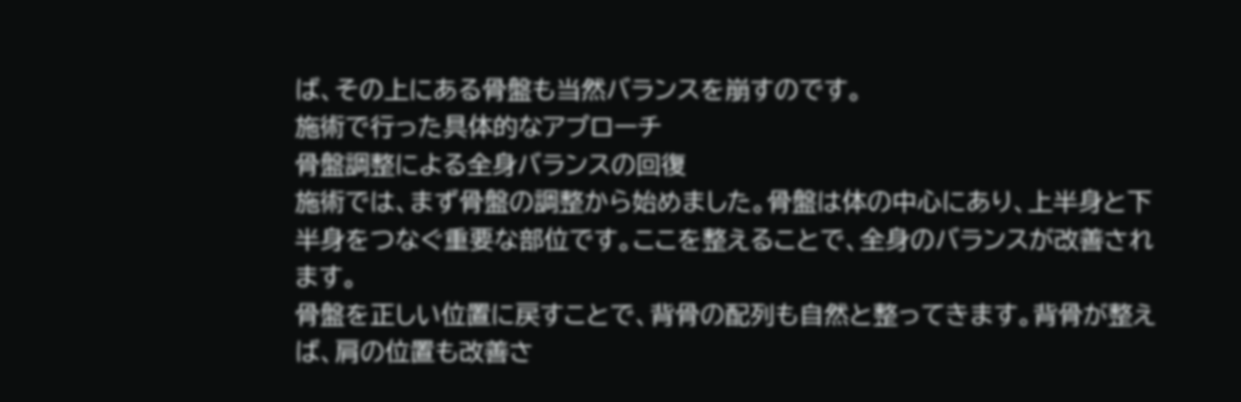ば、その上にある骨盤も当然バランスを崩すのです。
施術で行った具体的なアプローチ
骨盤調整による全身バランスの回復
施術では、まず骨盤の調整から始めました。骨盤は体の中心にあり、上半身と下半身をつなぐ重要な部位です。ここを整えることで、全身のバランスが改善されます。
骨盤を正しい位置に戻すことで、背骨の配列も自然と整ってきます。背骨が整えば、肩の位置も改善さ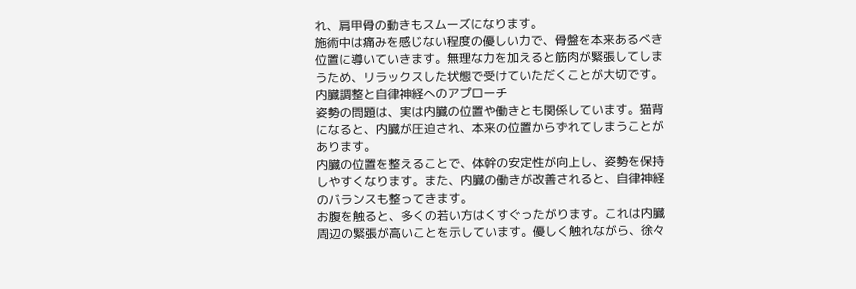れ、肩甲骨の動きもスムーズになります。
施術中は痛みを感じない程度の優しい力で、骨盤を本来あるべき位置に導いていきます。無理な力を加えると筋肉が緊張してしまうため、リラックスした状態で受けていただくことが大切です。
内臓調整と自律神経へのアプローチ
姿勢の問題は、実は内臓の位置や働きとも関係しています。猫背になると、内臓が圧迫され、本来の位置からずれてしまうことがあります。
内臓の位置を整えることで、体幹の安定性が向上し、姿勢を保持しやすくなります。また、内臓の働きが改善されると、自律神経のバランスも整ってきます。
お腹を触ると、多くの若い方はくすぐったがります。これは内臓周辺の緊張が高いことを示しています。優しく触れながら、徐々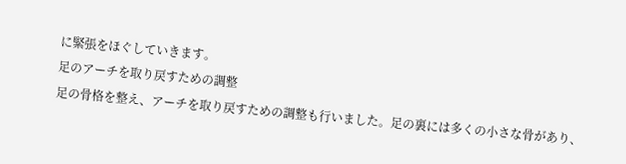に緊張をほぐしていきます。
足のアーチを取り戻すための調整
足の骨格を整え、アーチを取り戻すための調整も行いました。足の裏には多くの小さな骨があり、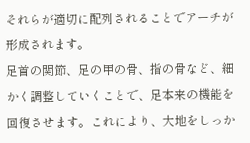それらが適切に配列されることでアーチが形成されます。
足首の関節、足の甲の骨、指の骨など、細かく調整していくことで、足本来の機能を回復させます。これにより、大地をしっか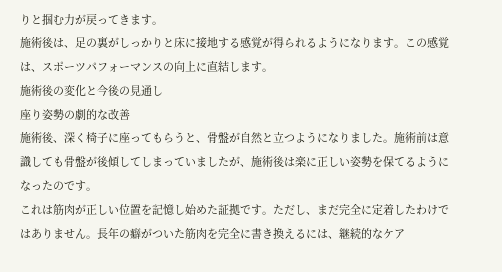りと掴む力が戻ってきます。
施術後は、足の裏がしっかりと床に接地する感覚が得られるようになります。この感覚は、スポーツパフォーマンスの向上に直結します。
施術後の変化と今後の見通し
座り姿勢の劇的な改善
施術後、深く椅子に座ってもらうと、骨盤が自然と立つようになりました。施術前は意識しても骨盤が後傾してしまっていましたが、施術後は楽に正しい姿勢を保てるようになったのです。
これは筋肉が正しい位置を記憶し始めた証拠です。ただし、まだ完全に定着したわけではありません。長年の癖がついた筋肉を完全に書き換えるには、継続的なケア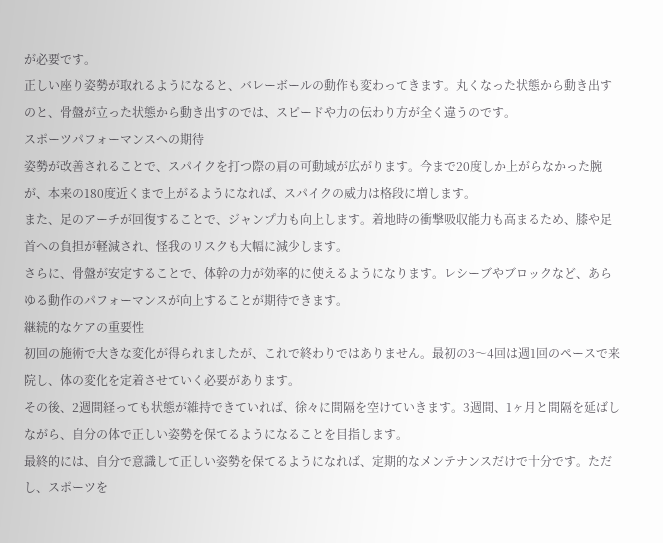が必要です。
正しい座り姿勢が取れるようになると、バレーボールの動作も変わってきます。丸くなった状態から動き出すのと、骨盤が立った状態から動き出すのでは、スピードや力の伝わり方が全く違うのです。
スポーツパフォーマンスへの期待
姿勢が改善されることで、スパイクを打つ際の肩の可動域が広がります。今まで20度しか上がらなかった腕が、本来の180度近くまで上がるようになれば、スパイクの威力は格段に増します。
また、足のアーチが回復することで、ジャンプ力も向上します。着地時の衝撃吸収能力も高まるため、膝や足首への負担が軽減され、怪我のリスクも大幅に減少します。
さらに、骨盤が安定することで、体幹の力が効率的に使えるようになります。レシーブやブロックなど、あらゆる動作のパフォーマンスが向上することが期待できます。
継続的なケアの重要性
初回の施術で大きな変化が得られましたが、これで終わりではありません。最初の3〜4回は週1回のペースで来院し、体の変化を定着させていく必要があります。
その後、2週間経っても状態が維持できていれば、徐々に間隔を空けていきます。3週間、1ヶ月と間隔を延ばしながら、自分の体で正しい姿勢を保てるようになることを目指します。
最終的には、自分で意識して正しい姿勢を保てるようになれば、定期的なメンテナンスだけで十分です。ただし、スポーツを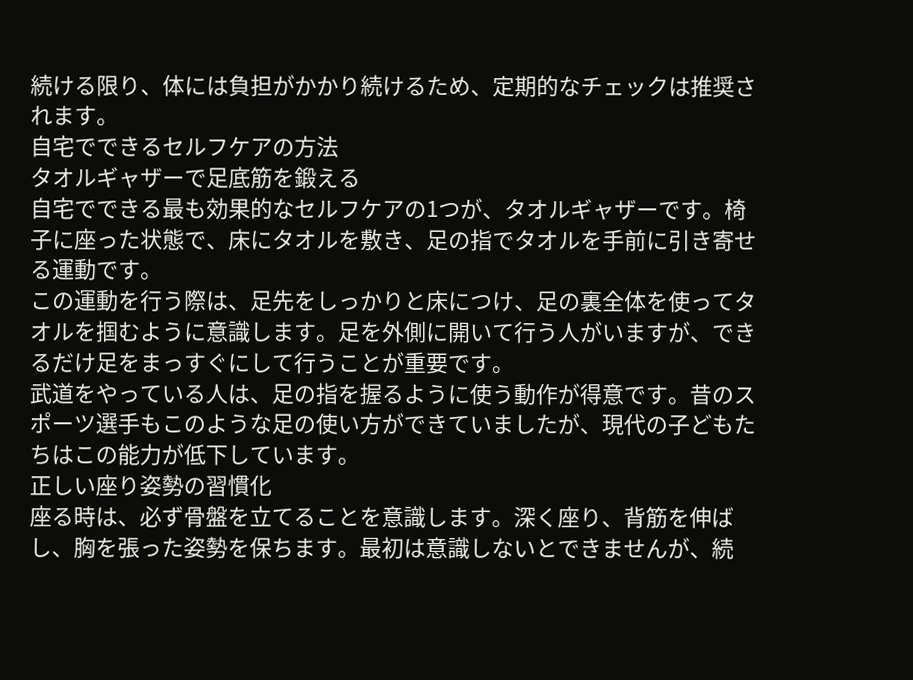続ける限り、体には負担がかかり続けるため、定期的なチェックは推奨されます。
自宅でできるセルフケアの方法
タオルギャザーで足底筋を鍛える
自宅でできる最も効果的なセルフケアの1つが、タオルギャザーです。椅子に座った状態で、床にタオルを敷き、足の指でタオルを手前に引き寄せる運動です。
この運動を行う際は、足先をしっかりと床につけ、足の裏全体を使ってタオルを掴むように意識します。足を外側に開いて行う人がいますが、できるだけ足をまっすぐにして行うことが重要です。
武道をやっている人は、足の指を握るように使う動作が得意です。昔のスポーツ選手もこのような足の使い方ができていましたが、現代の子どもたちはこの能力が低下しています。
正しい座り姿勢の習慣化
座る時は、必ず骨盤を立てることを意識します。深く座り、背筋を伸ばし、胸を張った姿勢を保ちます。最初は意識しないとできませんが、続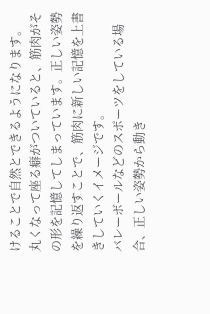けることで自然とできるようになります。
丸くなって座る癖がついていると、筋肉がその形を記憶してしまっています。正しい姿勢を繰り返すことで、筋肉に新しい記憶を上書きしていくイメージです。
バレーボールなどのスポーツをしている場合、正しい姿勢から動き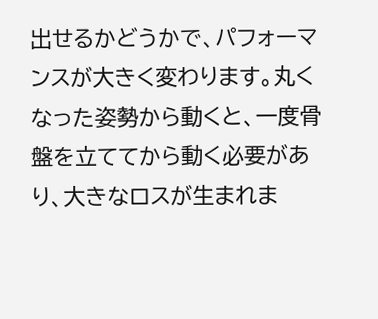出せるかどうかで、パフォーマンスが大きく変わります。丸くなった姿勢から動くと、一度骨盤を立ててから動く必要があり、大きなロスが生まれま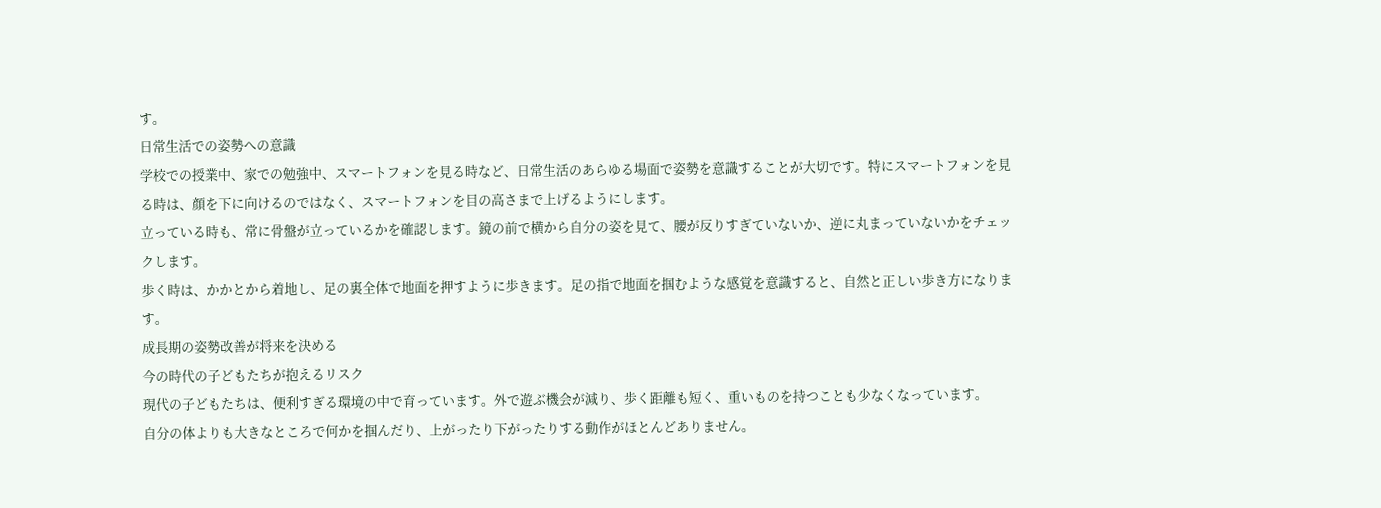す。
日常生活での姿勢への意識
学校での授業中、家での勉強中、スマートフォンを見る時など、日常生活のあらゆる場面で姿勢を意識することが大切です。特にスマートフォンを見る時は、顔を下に向けるのではなく、スマートフォンを目の高さまで上げるようにします。
立っている時も、常に骨盤が立っているかを確認します。鏡の前で横から自分の姿を見て、腰が反りすぎていないか、逆に丸まっていないかをチェックします。
歩く時は、かかとから着地し、足の裏全体で地面を押すように歩きます。足の指で地面を掴むような感覚を意識すると、自然と正しい歩き方になります。
成長期の姿勢改善が将来を決める
今の時代の子どもたちが抱えるリスク
現代の子どもたちは、便利すぎる環境の中で育っています。外で遊ぶ機会が減り、歩く距離も短く、重いものを持つことも少なくなっています。
自分の体よりも大きなところで何かを掴んだり、上がったり下がったりする動作がほとんどありません。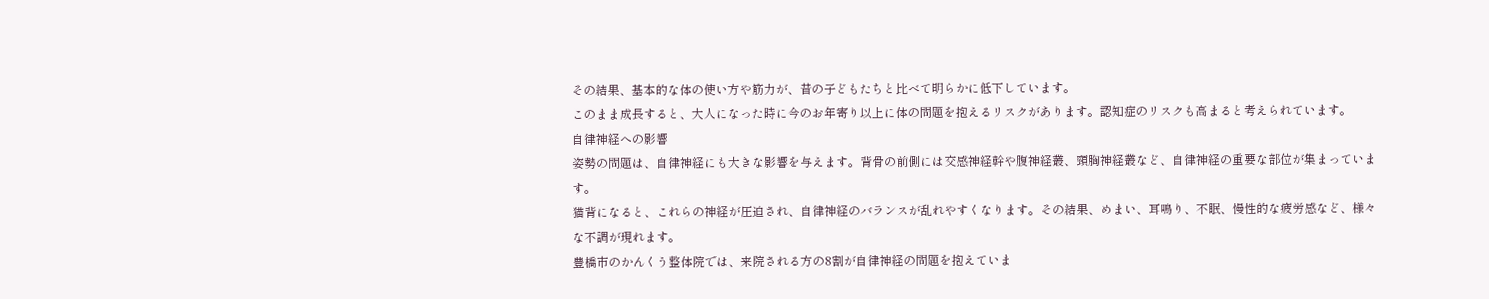その結果、基本的な体の使い方や筋力が、昔の子どもたちと比べて明らかに低下しています。
このまま成長すると、大人になった時に今のお年寄り以上に体の問題を抱えるリスクがあります。認知症のリスクも高まると考えられています。
自律神経への影響
姿勢の問題は、自律神経にも大きな影響を与えます。背骨の前側には交感神経幹や腹神経叢、頸胸神経叢など、自律神経の重要な部位が集まっています。
猫背になると、これらの神経が圧迫され、自律神経のバランスが乱れやすくなります。その結果、めまい、耳鳴り、不眠、慢性的な疲労感など、様々な不調が現れます。
豊橋市のかんくう整体院では、来院される方の8割が自律神経の問題を抱えていま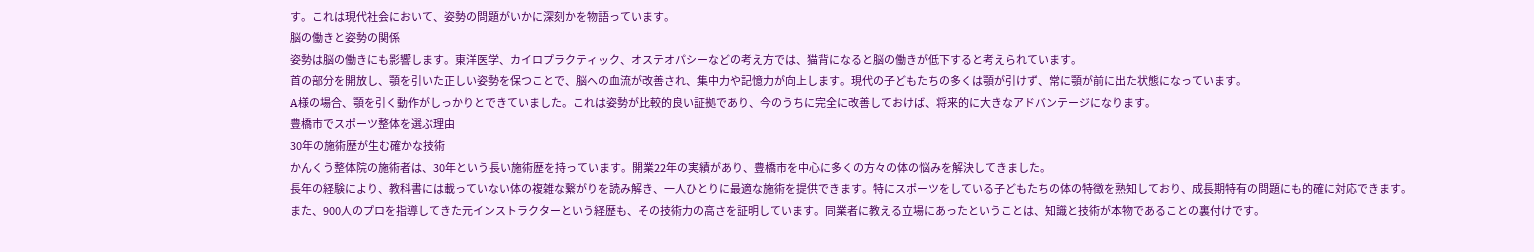す。これは現代社会において、姿勢の問題がいかに深刻かを物語っています。
脳の働きと姿勢の関係
姿勢は脳の働きにも影響します。東洋医学、カイロプラクティック、オステオパシーなどの考え方では、猫背になると脳の働きが低下すると考えられています。
首の部分を開放し、顎を引いた正しい姿勢を保つことで、脳への血流が改善され、集中力や記憶力が向上します。現代の子どもたちの多くは顎が引けず、常に顎が前に出た状態になっています。
A様の場合、顎を引く動作がしっかりとできていました。これは姿勢が比較的良い証拠であり、今のうちに完全に改善しておけば、将来的に大きなアドバンテージになります。
豊橋市でスポーツ整体を選ぶ理由
30年の施術歴が生む確かな技術
かんくう整体院の施術者は、30年という長い施術歴を持っています。開業22年の実績があり、豊橋市を中心に多くの方々の体の悩みを解決してきました。
長年の経験により、教科書には載っていない体の複雑な繋がりを読み解き、一人ひとりに最適な施術を提供できます。特にスポーツをしている子どもたちの体の特徴を熟知しており、成長期特有の問題にも的確に対応できます。
また、900人のプロを指導してきた元インストラクターという経歴も、その技術力の高さを証明しています。同業者に教える立場にあったということは、知識と技術が本物であることの裏付けです。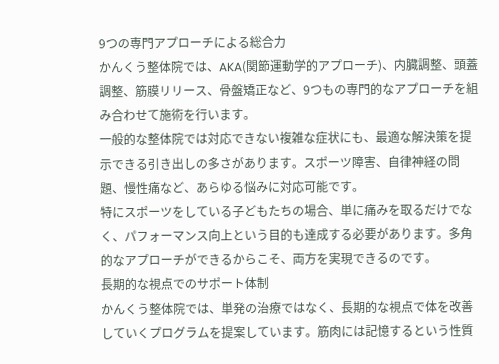9つの専門アプローチによる総合力
かんくう整体院では、AKA(関節運動学的アプローチ)、内臓調整、頭蓋調整、筋膜リリース、骨盤矯正など、9つもの専門的なアプローチを組み合わせて施術を行います。
一般的な整体院では対応できない複雑な症状にも、最適な解決策を提示できる引き出しの多さがあります。スポーツ障害、自律神経の問題、慢性痛など、あらゆる悩みに対応可能です。
特にスポーツをしている子どもたちの場合、単に痛みを取るだけでなく、パフォーマンス向上という目的も達成する必要があります。多角的なアプローチができるからこそ、両方を実現できるのです。
長期的な視点でのサポート体制
かんくう整体院では、単発の治療ではなく、長期的な視点で体を改善していくプログラムを提案しています。筋肉には記憶するという性質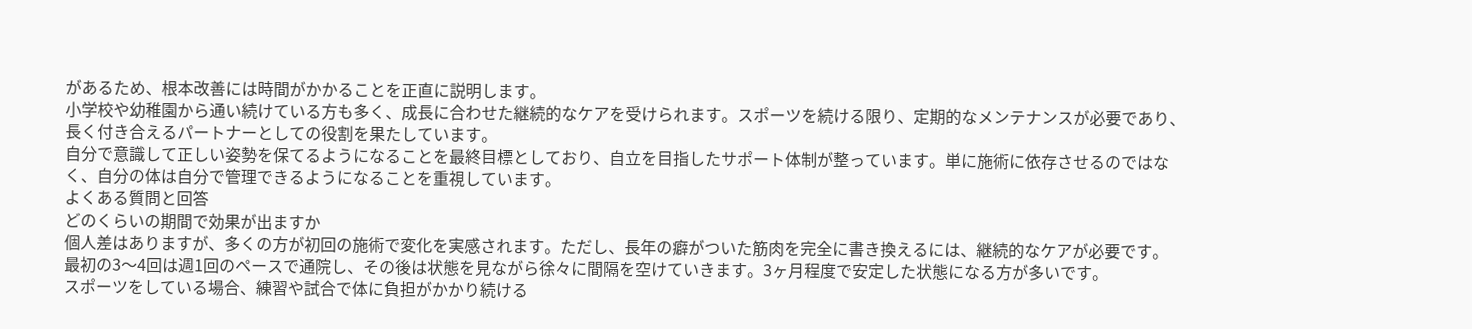があるため、根本改善には時間がかかることを正直に説明します。
小学校や幼稚園から通い続けている方も多く、成長に合わせた継続的なケアを受けられます。スポーツを続ける限り、定期的なメンテナンスが必要であり、長く付き合えるパートナーとしての役割を果たしています。
自分で意識して正しい姿勢を保てるようになることを最終目標としており、自立を目指したサポート体制が整っています。単に施術に依存させるのではなく、自分の体は自分で管理できるようになることを重視しています。
よくある質問と回答
どのくらいの期間で効果が出ますか
個人差はありますが、多くの方が初回の施術で変化を実感されます。ただし、長年の癖がついた筋肉を完全に書き換えるには、継続的なケアが必要です。
最初の3〜4回は週1回のペースで通院し、その後は状態を見ながら徐々に間隔を空けていきます。3ヶ月程度で安定した状態になる方が多いです。
スポーツをしている場合、練習や試合で体に負担がかかり続ける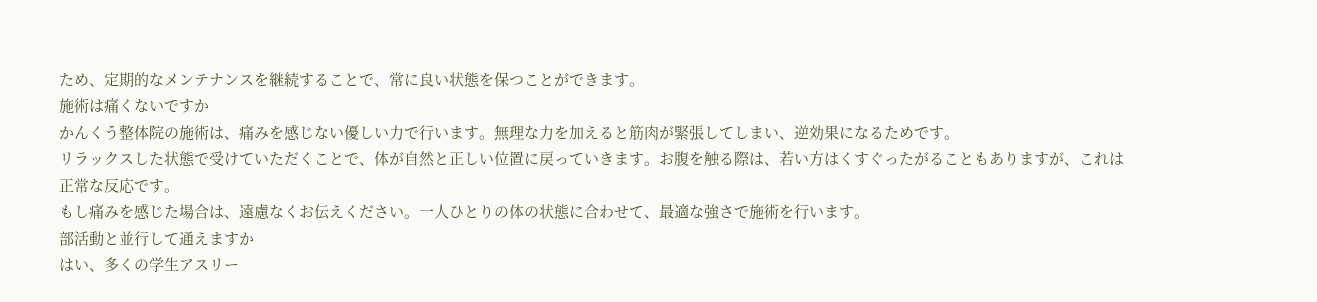ため、定期的なメンテナンスを継続することで、常に良い状態を保つことができます。
施術は痛くないですか
かんくう整体院の施術は、痛みを感じない優しい力で行います。無理な力を加えると筋肉が緊張してしまい、逆効果になるためです。
リラックスした状態で受けていただくことで、体が自然と正しい位置に戻っていきます。お腹を触る際は、若い方はくすぐったがることもありますが、これは正常な反応です。
もし痛みを感じた場合は、遠慮なくお伝えください。一人ひとりの体の状態に合わせて、最適な強さで施術を行います。
部活動と並行して通えますか
はい、多くの学生アスリー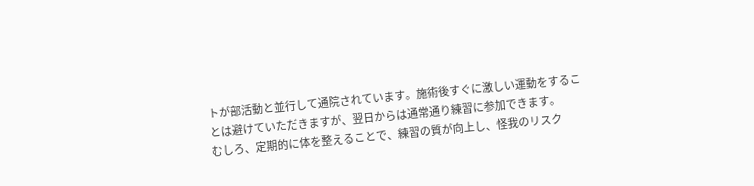トが部活動と並行して通院されています。施術後すぐに激しい運動をすることは避けていただきますが、翌日からは通常通り練習に参加できます。
むしろ、定期的に体を整えることで、練習の質が向上し、怪我のリスク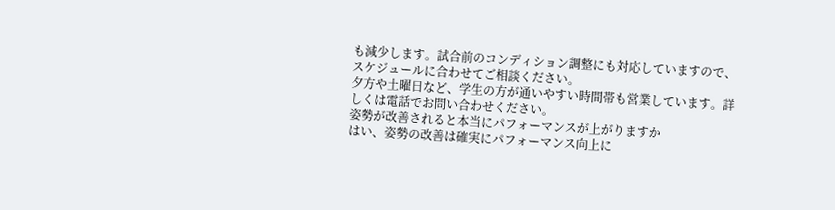も減少します。試合前のコンディション調整にも対応していますので、スケジュールに合わせてご相談ください。
夕方や土曜日など、学生の方が通いやすい時間帯も営業しています。詳しくは電話でお問い合わせください。
姿勢が改善されると本当にパフォーマンスが上がりますか
はい、姿勢の改善は確実にパフォーマンス向上に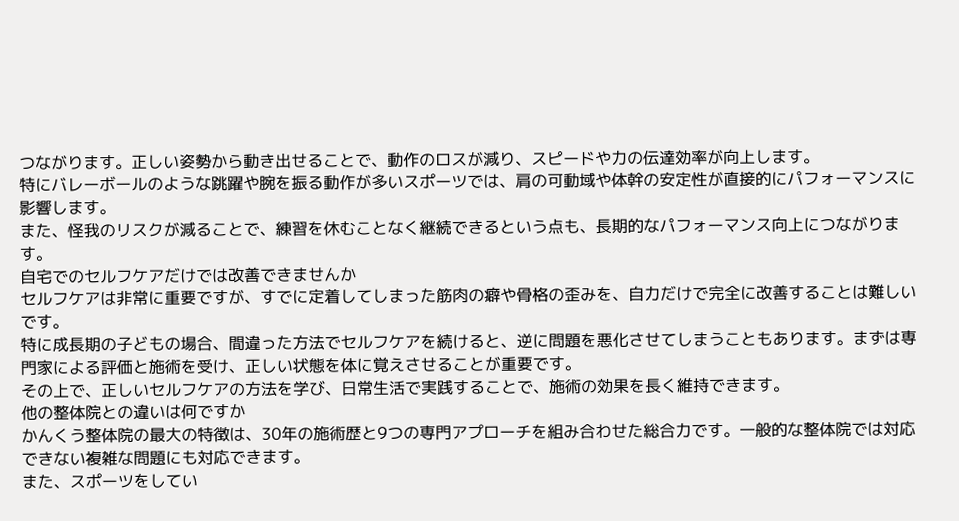つながります。正しい姿勢から動き出せることで、動作のロスが減り、スピードや力の伝達効率が向上します。
特にバレーボールのような跳躍や腕を振る動作が多いスポーツでは、肩の可動域や体幹の安定性が直接的にパフォーマンスに影響します。
また、怪我のリスクが減ることで、練習を休むことなく継続できるという点も、長期的なパフォーマンス向上につながります。
自宅でのセルフケアだけでは改善できませんか
セルフケアは非常に重要ですが、すでに定着してしまった筋肉の癖や骨格の歪みを、自力だけで完全に改善することは難しいです。
特に成長期の子どもの場合、間違った方法でセルフケアを続けると、逆に問題を悪化させてしまうこともあります。まずは専門家による評価と施術を受け、正しい状態を体に覚えさせることが重要です。
その上で、正しいセルフケアの方法を学び、日常生活で実践することで、施術の効果を長く維持できます。
他の整体院との違いは何ですか
かんくう整体院の最大の特徴は、30年の施術歴と9つの専門アプローチを組み合わせた総合力です。一般的な整体院では対応できない複雑な問題にも対応できます。
また、スポーツをしてい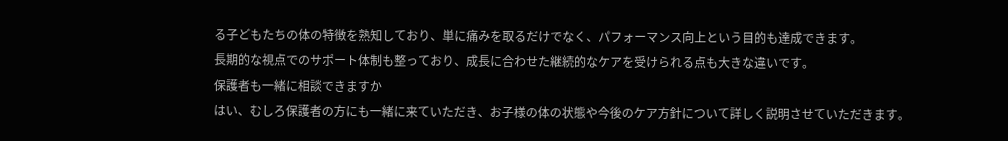る子どもたちの体の特徴を熟知しており、単に痛みを取るだけでなく、パフォーマンス向上という目的も達成できます。
長期的な視点でのサポート体制も整っており、成長に合わせた継続的なケアを受けられる点も大きな違いです。
保護者も一緒に相談できますか
はい、むしろ保護者の方にも一緒に来ていただき、お子様の体の状態や今後のケア方針について詳しく説明させていただきます。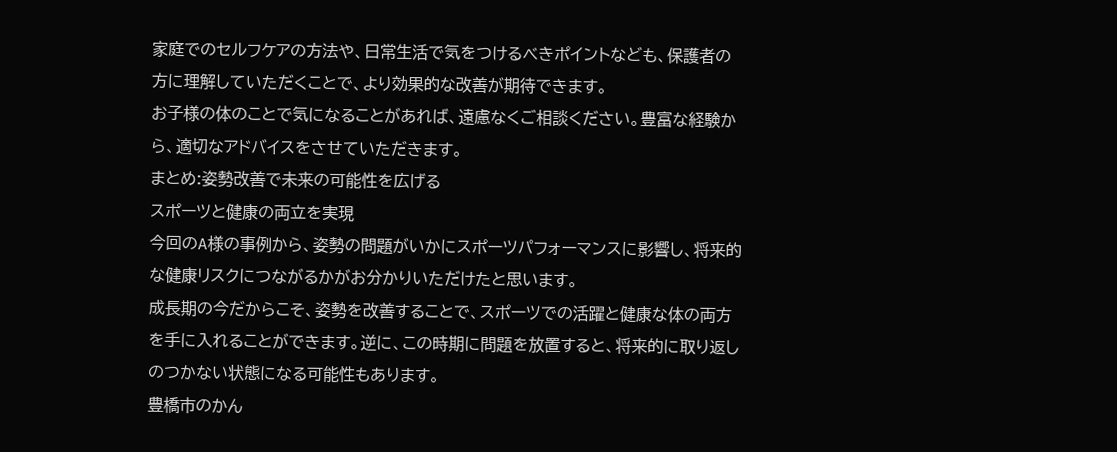家庭でのセルフケアの方法や、日常生活で気をつけるべきポイントなども、保護者の方に理解していただくことで、より効果的な改善が期待できます。
お子様の体のことで気になることがあれば、遠慮なくご相談ください。豊富な経験から、適切なアドバイスをさせていただきます。
まとめ:姿勢改善で未来の可能性を広げる
スポーツと健康の両立を実現
今回のA様の事例から、姿勢の問題がいかにスポーツパフォーマンスに影響し、将来的な健康リスクにつながるかがお分かりいただけたと思います。
成長期の今だからこそ、姿勢を改善することで、スポーツでの活躍と健康な体の両方を手に入れることができます。逆に、この時期に問題を放置すると、将来的に取り返しのつかない状態になる可能性もあります。
豊橋市のかん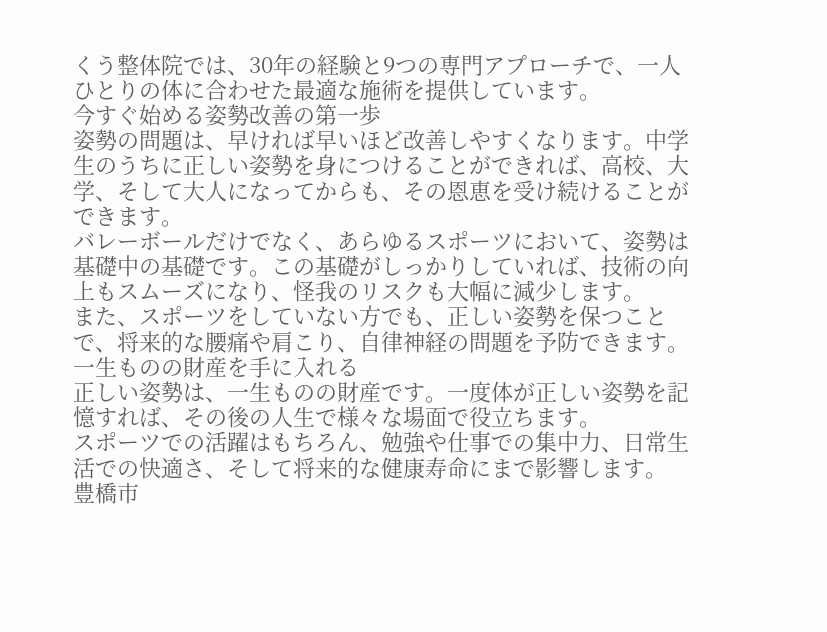くう整体院では、30年の経験と9つの専門アプローチで、一人ひとりの体に合わせた最適な施術を提供しています。
今すぐ始める姿勢改善の第一歩
姿勢の問題は、早ければ早いほど改善しやすくなります。中学生のうちに正しい姿勢を身につけることができれば、高校、大学、そして大人になってからも、その恩恵を受け続けることができます。
バレーボールだけでなく、あらゆるスポーツにおいて、姿勢は基礎中の基礎です。この基礎がしっかりしていれば、技術の向上もスムーズになり、怪我のリスクも大幅に減少します。
また、スポーツをしていない方でも、正しい姿勢を保つことで、将来的な腰痛や肩こり、自律神経の問題を予防できます。
一生ものの財産を手に入れる
正しい姿勢は、一生ものの財産です。一度体が正しい姿勢を記憶すれば、その後の人生で様々な場面で役立ちます。
スポーツでの活躍はもちろん、勉強や仕事での集中力、日常生活での快適さ、そして将来的な健康寿命にまで影響します。
豊橋市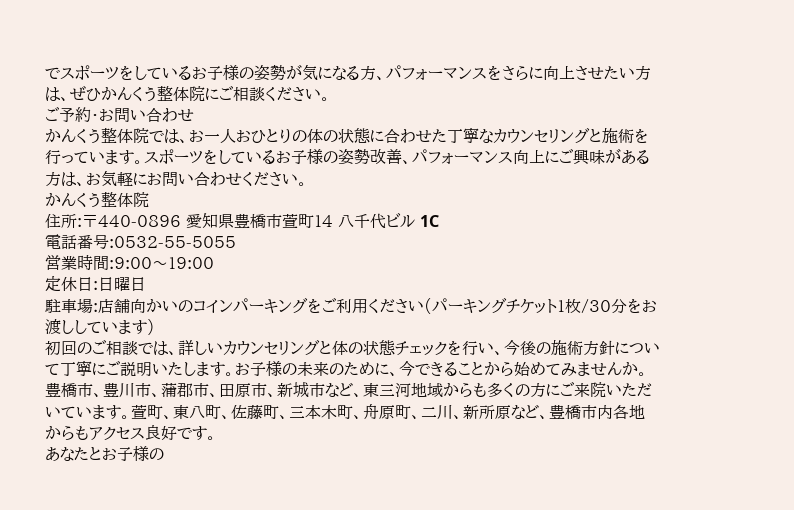でスポーツをしているお子様の姿勢が気になる方、パフォーマンスをさらに向上させたい方は、ぜひかんくう整体院にご相談ください。
ご予約・お問い合わせ
かんくう整体院では、お一人おひとりの体の状態に合わせた丁寧なカウンセリングと施術を行っています。スポーツをしているお子様の姿勢改善、パフォーマンス向上にご興味がある方は、お気軽にお問い合わせください。
かんくう整体院
住所:〒440-0896 愛知県豊橋市萱町14 八千代ビル 1C
電話番号:0532-55-5055
営業時間:9:00〜19:00
定休日:日曜日
駐車場:店舗向かいのコインパーキングをご利用ください(パーキングチケット1枚/30分をお渡ししています)
初回のご相談では、詳しいカウンセリングと体の状態チェックを行い、今後の施術方針について丁寧にご説明いたします。お子様の未来のために、今できることから始めてみませんか。
豊橋市、豊川市、蒲郡市、田原市、新城市など、東三河地域からも多くの方にご来院いただいています。萱町、東八町、佐藤町、三本木町、舟原町、二川、新所原など、豊橋市内各地からもアクセス良好です。
あなたとお子様の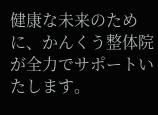健康な未来のために、かんくう整体院が全力でサポートいたします。